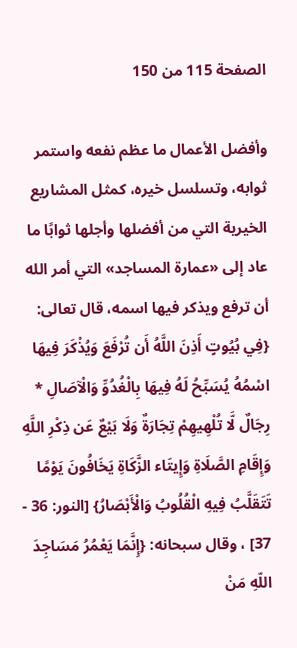الصفحة 115 من 150

وأفضل الأعمال ما عظم نفعه واستمر ثوابه، وتسلسل خيره، كمثل المشاريع الخيرية التي من أفضلها وأجلها ثوابًا ما عاد إلى «عمارة المساجد» التي أمر الله أن ترفع ويذكر فيها اسمه، قال تعالى: {فِي بُيُوتٍ أَذِنَ اللَّهُ أَن تُرْفَعَ وَيُذْكَرَ فِيهَا اسْمُهُ يُسَبِّحُ لَهُ فِيهَا بِالْغُدُوِّ وَالْآصَالِ * رِجَالٌ لَّا تُلْهِيهِمْ تِجَارَةٌ وَلَا بَيْعٌ عَن ذِكْرِ اللَّهِ وَإِقَامِ الصَّلَاةِ وَإِيتَاء الزَّكَاةِ يَخَافُونَ يَوْمًا تَتَقَلَّبُ فِيهِ الْقُلُوبُ وَالْأَبْصَارُ} [النور: 36 - 37] ، وقال سبحانه: {إِنَّمَا يَعْمُرُ مَسَاجِدَ اللّهِ مَنْ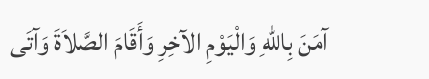آمَنَ بِاللّهِ وَالْيَوْمِ الآخِرِ وَأَقَامَ الصَّلاَةَ وَآتَى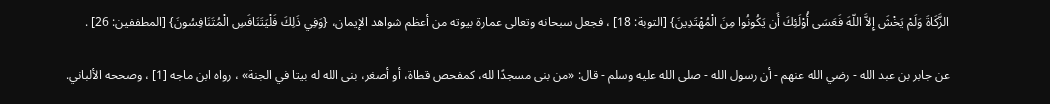الزَّكَاةَ وَلَمْ يَخْشَ إِلاَّ اللّهَ فَعَسَى أُوْلَئِكَ أَن يَكُونُوا مِنَ الْمُهْتَدِينَ} [التوبة: 18] ، فجعل سبحانه وتعالى عمارة بيوته من أعظم شواهد الإيمان، {وَفِي ذَلِكَ فَلْيَتَنَافَسِ الْمُتَنَافِسُونَ} [المطففين: 26] .

عن جابر بن عبد الله - رضي الله عنهم - أن رسول الله - صلى الله عليه وسلم - قال: «من بنى مسجدًا لله، كمفحص قطاة، أو أصغر، بنى الله له بيتا في الجنة» ، رواه ابن ماجه [1] ، وصححه الألباني.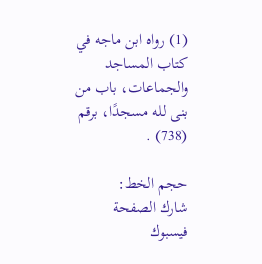(1) رواه ابن ماجه في كتاب المساجد والجماعات، باب من بنى لله مسجدًا، برقم (738) .

حجم الخط:
شارك الصفحة
فيسبوك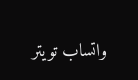واتساب تويتر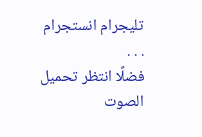تليجرام انستجرام
. . .
فضلًا انتظر تحميل الصوت